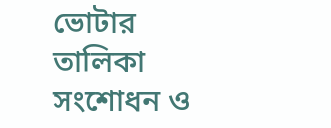ভোটার তালিকা সংশোধন ও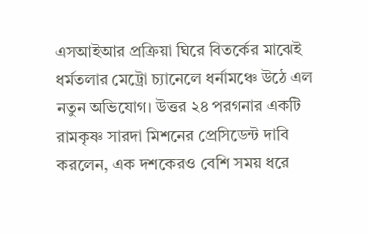এসআইআর প্রক্রিয়া ঘিরে বিতর্কের মাঝেই ধর্মতলার মেট্রো চ্যানেলে ধর্নামঞ্চে উঠে এল নতুন অভিযোগ। উত্তর ২৪ পরগনার একটি রামকৃষ্ণ সারদা মিশনের প্রেসিডেন্ট দাবি করলেন, এক দশকেরও বেশি সময় ধরে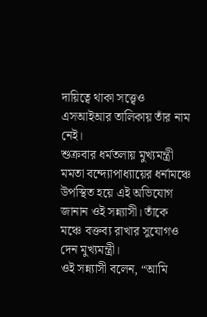দায়িত্বে থাকা সত্ত্বেও এসআইআর তালিকায় তাঁর নাম নেই।
শুক্রবার ধর্মতলায় মুখ্যমন্ত্রী মমতা বন্দ্যোপাধ্যায়ের ধর্নামঞ্চে উপস্থিত হয়ে এই অভিযোগ জানান ওই সন্ন্যাসী। তাঁকে মঞ্চে বক্তব্য রাখার সুযোগও দেন মুখ্যমন্ত্রী।
ওই সন্ন্যাসী বলেন, “আমি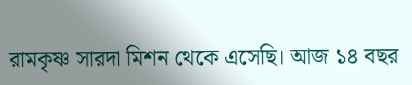রামকৃষ্ণ সারদা মিশন থেকে এসেছি। আজ ১৪ বছর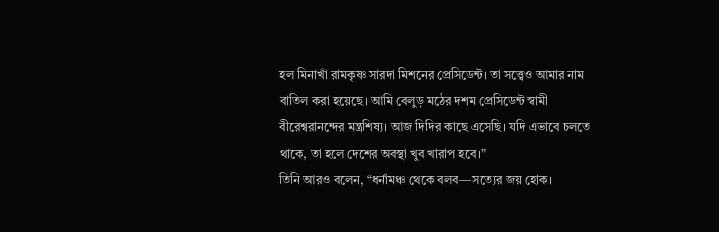হল মিনাখাঁ রামকৃষ্ণ সারদা মিশনের প্রেসিডেন্ট। তা সত্ত্বেও আমার নাম বাতিল করা হয়েছে। আমি বেলুড় মঠের দশম প্রেসিডেন্ট স্বামী বীরেশ্বরানন্দের মন্ত্রশিষ্য। আজ দিদির কাছে এসেছি। যদি এভাবে চলতে থাকে, তা হলে দেশের অবস্থা খুব খারাপ হবে।”
তিনি আরও বলেন, “ধর্নামঞ্চ থেকে বলব—সত্যের জয় হোক।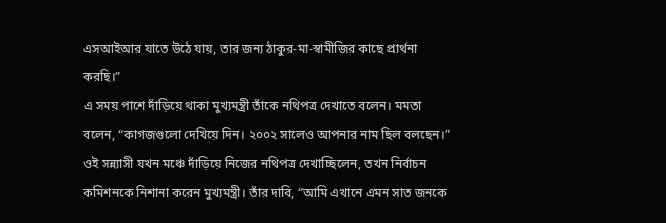এসআইআর যাতে উঠে যায়, তার জন্য ঠাকুর-মা-স্বামীজির কাছে প্রার্থনা করছি।”
এ সময় পাশে দাঁড়িয়ে থাকা মুখ্যমন্ত্রী তাঁকে নথিপত্র দেখাতে বলেন। মমতা বলেন, “কাগজগুলো দেখিয়ে দিন। ২০০২ সালেও আপনার নাম ছিল বলছেন।”
ওই সন্ন্যাসী যখন মঞ্চে দাঁড়িয়ে নিজের নথিপত্র দেখাচ্ছিলেন, তখন নির্বাচন কমিশনকে নিশানা করেন মুখ্যমন্ত্রী। তাঁর দাবি, “আমি এখানে এমন সাত জনকে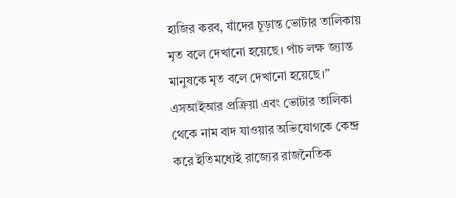হাজির করব, যাঁদের চূড়ান্ত ভোটার তালিকায় মৃত বলে দেখানো হয়েছে। পাঁচ লক্ষ জ্যান্ত মানুষকে মৃত বলে দেখানো হয়েছে।”
এসআইআর প্রক্রিয়া এবং ভোটার তালিকা থেকে নাম বাদ যাওয়ার অভিযোগকে কেন্দ্র করে ইতিমধ্যেই রাজ্যের রাজনৈতিক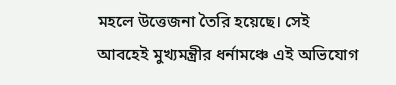মহলে উত্তেজনা তৈরি হয়েছে। সেই আবহেই মুখ্যমন্ত্রীর ধর্নামঞ্চে এই অভিযোগ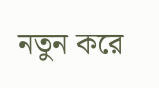নতুন করে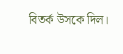বিতর্ক উসকে দিল।